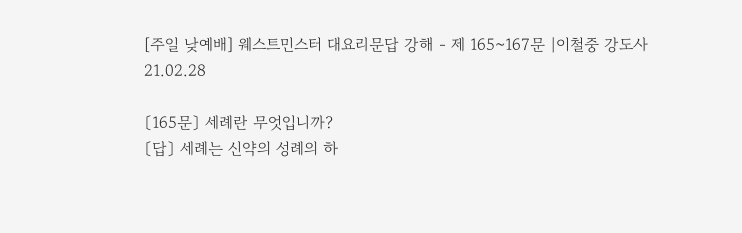[주일 낮예배] 웨스트민스터 대요리문답 강해 - 제 165~167문 |이철중 강도사
21.02.28

〔165문〕 세례란 무엇입니까?
〔답〕 세례는 신약의 성례의 하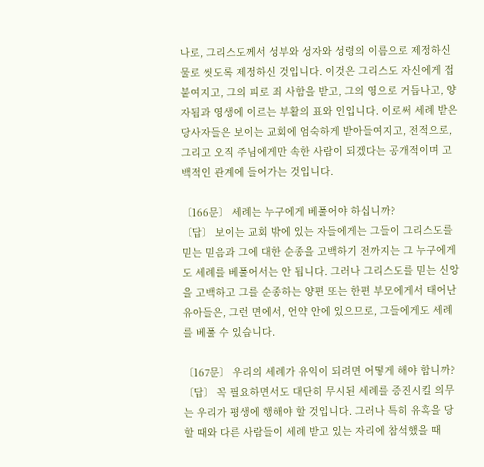나로, 그리스도께서 성부와 성자와 성령의 이름으로 제정하신 물로 씻도록 제정하신 것입니다. 이것은 그리스도 자신에게 접붙여지고, 그의 피로 죄 사함을 받고, 그의 영으로 거듭나고, 양자됨과 영생에 이르는 부활의 표와 인입니다. 이로써 세례 받은 당사자들은 보이는 교회에 엄숙하게 받아들여지고, 전적으로, 그리고 오직 주님에게만 속한 사람이 되겠다는 공개적이며 고백적인 관계에 들어가는 것입니다.

〔166문〕 세례는 누구에게 베풀어야 하십니까?
〔답〕 보이는 교회 밖에 있는 자들에게는 그들이 그리스도를 믿는 믿음과 그에 대한 순종을 고백하기 전까지는 그 누구에게도 세례를 베풀어서는 안 됩니다. 그러나 그리스도를 믿는 신앙을 고백하고 그를 순종하는 양편 또는 한편 부모에게서 태어난 유아들은, 그런 면에서, 언약 안에 있으므로, 그들에게도 세례를 베풀 수 있습니다.

〔167문〕 우리의 세례가 유익이 되려면 어떻게 해야 합니까?
〔답〕 꼭 필요하면서도 대단히 무시된 세례를 증진시킬 의무는 우리가 평생에 행해야 할 것입니다. 그러나 특히 유혹을 당할 때와 다른 사람들이 세례 받고 있는 자리에 참석했을 때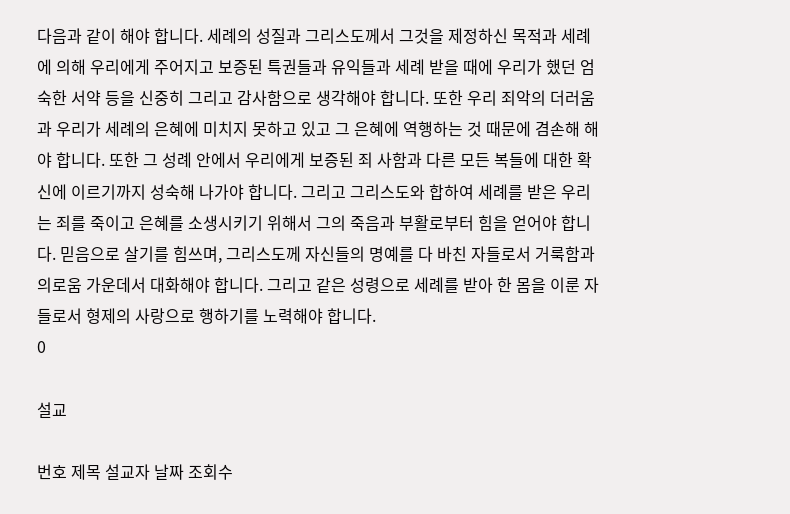다음과 같이 해야 합니다. 세례의 성질과 그리스도께서 그것을 제정하신 목적과 세례에 의해 우리에게 주어지고 보증된 특권들과 유익들과 세례 받을 때에 우리가 했던 엄숙한 서약 등을 신중히 그리고 감사함으로 생각해야 합니다. 또한 우리 죄악의 더러움과 우리가 세례의 은혜에 미치지 못하고 있고 그 은혜에 역행하는 것 때문에 겸손해 해야 합니다. 또한 그 성례 안에서 우리에게 보증된 죄 사함과 다른 모든 복들에 대한 확신에 이르기까지 성숙해 나가야 합니다. 그리고 그리스도와 합하여 세례를 받은 우리는 죄를 죽이고 은혜를 소생시키기 위해서 그의 죽음과 부활로부터 힘을 얻어야 합니다. 믿음으로 살기를 힘쓰며, 그리스도께 자신들의 명예를 다 바친 자들로서 거룩함과 의로움 가운데서 대화해야 합니다. 그리고 같은 성령으로 세례를 받아 한 몸을 이룬 자들로서 형제의 사랑으로 행하기를 노력해야 합니다.
0

설교

번호 제목 설교자 날짜 조회수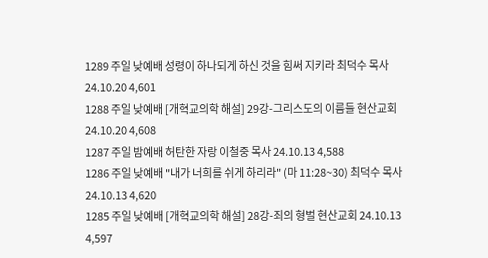1289 주일 낮예배 성령이 하나되게 하신 것을 힘써 지키라 최덕수 목사 24.10.20 4,601
1288 주일 낮예배 [개혁교의학 해설] 29강-그리스도의 이름들 현산교회 24.10.20 4,608
1287 주일 밤예배 허탄한 자랑 이철중 목사 24.10.13 4,588
1286 주일 낮예배 "내가 너희를 쉬게 하리라" (마 11:28~30) 최덕수 목사 24.10.13 4,620
1285 주일 낮예배 [개혁교의학 해설] 28강-죄의 형벌 현산교회 24.10.13 4,597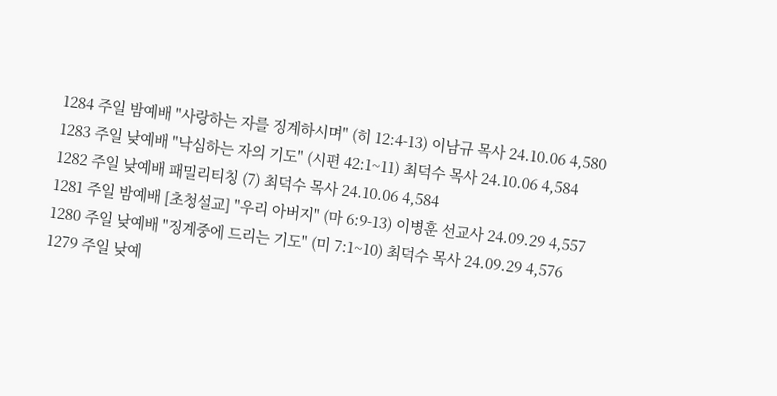1284 주일 밤예배 "사랑하는 자를 징계하시며" (히 12:4-13) 이남규 목사 24.10.06 4,580
1283 주일 낮예배 "낙심하는 자의 기도" (시편 42:1~11) 최덕수 목사 24.10.06 4,584
1282 주일 낮예배 패밀리티칭 (7) 최덕수 목사 24.10.06 4,584
1281 주일 밤예배 [초청설교] "우리 아버지" (마 6:9-13) 이병훈 선교사 24.09.29 4,557
1280 주일 낮예배 "징계중에 드리는 기도" (미 7:1~10) 최덕수 목사 24.09.29 4,576
1279 주일 낮예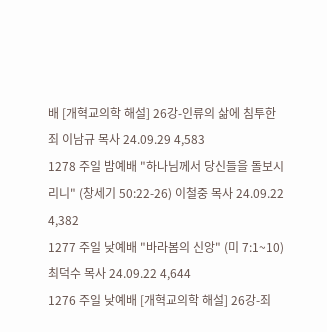배 [개혁교의학 해설] 26강-인류의 삶에 침투한 죄 이남규 목사 24.09.29 4,583
1278 주일 밤예배 "하나님께서 당신들을 돌보시리니" (창세기 50:22-26) 이철중 목사 24.09.22 4,382
1277 주일 낮예배 "바라봄의 신앙" (미 7:1~10) 최덕수 목사 24.09.22 4,644
1276 주일 낮예배 [개혁교의학 해설] 26강-죄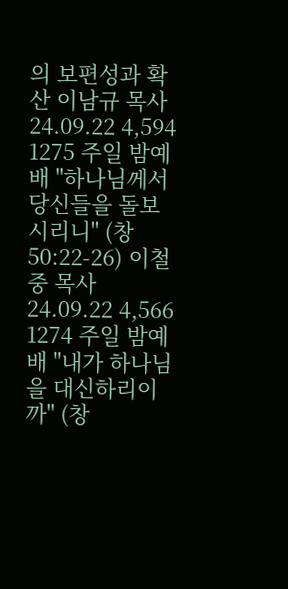의 보편성과 확산 이남규 목사 24.09.22 4,594
1275 주일 밤예배 "하나님께서 당신들을 돌보시리니" (창 50:22-26) 이철중 목사 24.09.22 4,566
1274 주일 밤예배 "내가 하나님을 대신하리이까" (창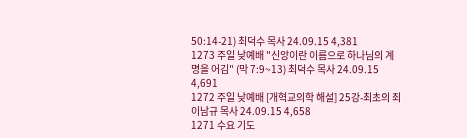50:14-21) 최덕수 목사 24.09.15 4,381
1273 주일 낮예배 "신앙이란 이름으로 하나님의 계명을 어김" (막 7:9~13) 최덕수 목사 24.09.15 4,691
1272 주일 낮예배 [개혁교의학 해설] 25강-최초의 죄 이남규 목사 24.09.15 4,658
1271 수요 기도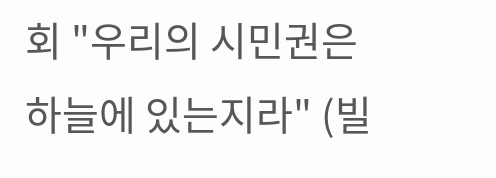회 "우리의 시민권은 하늘에 있는지라" (빌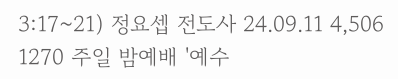3:17~21) 정요셉 전도사 24.09.11 4,506
1270 주일 밤예배 '예수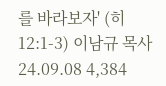를 바라보자' (히 12:1-3) 이남규 목사 24.09.08 4,384